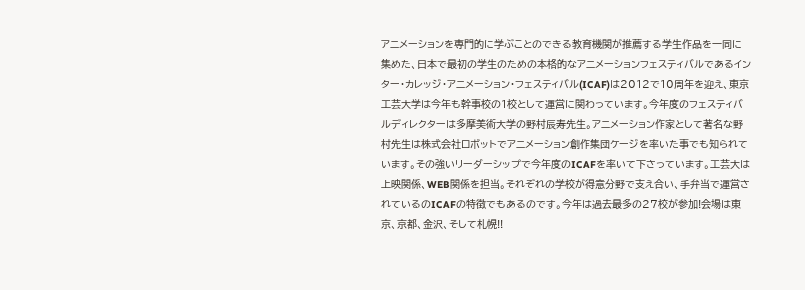アニメーションを専門的に学ぶことのできる教育機関が推薦する学生作品を一同に集めた、日本で最初の学生のための本格的なアニメーションフェスティバルであるインター・カレッジ・アニメーション・フェスティバル(ICAF)は2012で10周年を迎え、東京工芸大学は今年も幹事校の1校として運営に関わっています。今年度のフェスティバルディレクターは多摩美術大学の野村辰寿先生。アニメーション作家として著名な野村先生は株式会社ロボットでアニメーション創作集団ケージを率いた事でも知られています。その強いリーダーシップで今年度のICAFを率いて下さっています。工芸大は上映関係、WEB関係を担当。それぞれの学校が得意分野で支え合い、手弁当で運営されているのICAFの特徴でもあるのです。今年は過去最多の27校が参加!会場は東京、京都、金沢、そして札幌!!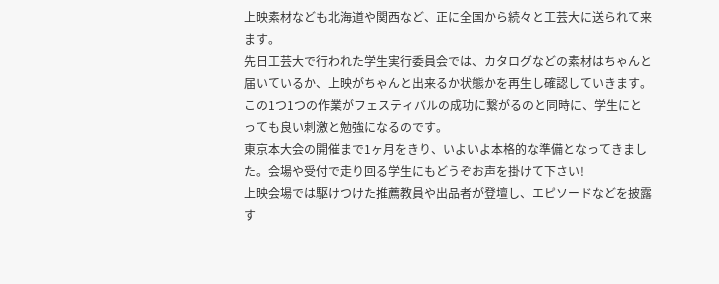上映素材なども北海道や関西など、正に全国から続々と工芸大に送られて来ます。
先日工芸大で行われた学生実行委員会では、カタログなどの素材はちゃんと届いているか、上映がちゃんと出来るか状態かを再生し確認していきます。この1つ1つの作業がフェスティバルの成功に繋がるのと同時に、学生にとっても良い刺激と勉強になるのです。
東京本大会の開催まで1ヶ月をきり、いよいよ本格的な準備となってきました。会場や受付で走り回る学生にもどうぞお声を掛けて下さい!
上映会場では駆けつけた推薦教員や出品者が登壇し、エピソードなどを披露す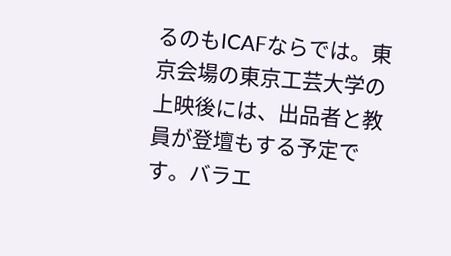るのもICAFならでは。東京会場の東京工芸大学の上映後には、出品者と教員が登壇もする予定です。バラエ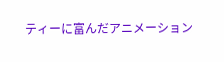ティーに富んだアニメーション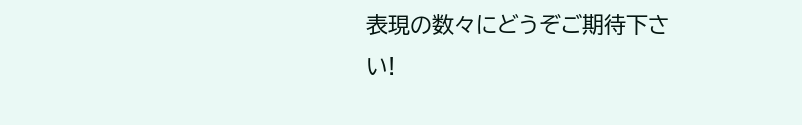表現の数々にどうぞご期待下さい!